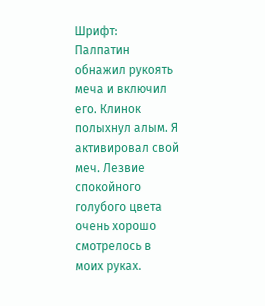Шрифт:
Палпатин обнажил рукоять меча и включил его. Клинок полыхнул алым. Я активировал свой меч. Лезвие спокойного голубого цвета очень хорошо смотрелось в моих руках.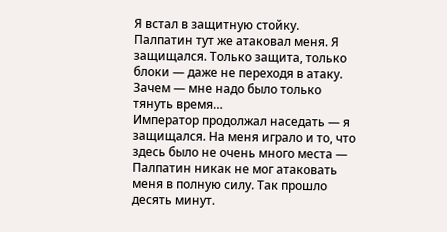Я встал в защитную стойку. Палпатин тут же атаковал меня. Я защищался. Только защита, только блоки — даже не переходя в атаку. Зачем — мне надо было только тянуть время…
Император продолжал наседать — я защищался. На меня играло и то, что здесь было не очень много места — Палпатин никак не мог атаковать меня в полную силу. Так прошло десять минут.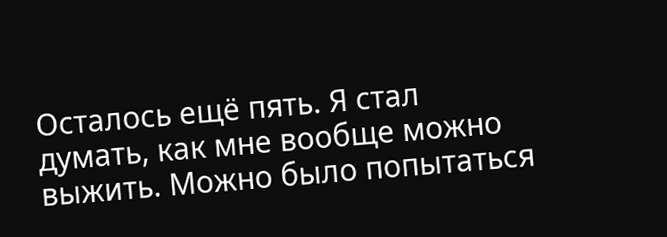Осталось ещё пять. Я стал думать, как мне вообще можно выжить. Можно было попытаться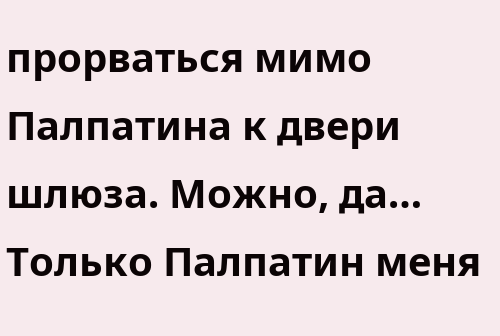прорваться мимо Палпатина к двери шлюза. Можно, да… Только Палпатин меня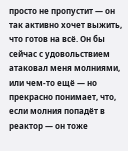просто не пропустит — он так активно хочет выжить, что готов на всё. Он бы сейчас с удовольствием атаковал меня молниями, или чем-то ещё — но прекрасно понимает, что, если молния попадёт в реактор — он тоже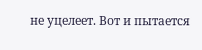не уцелеет. Вот и пытается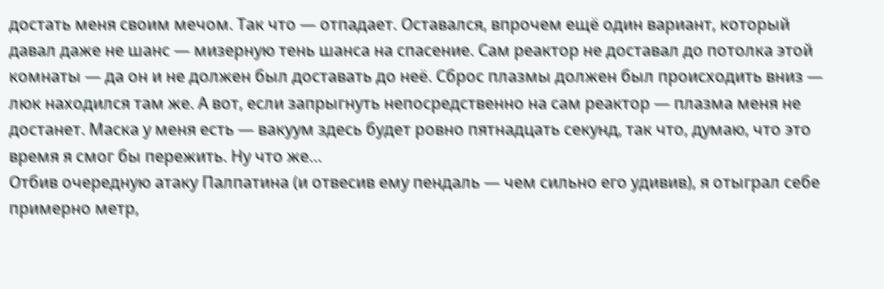достать меня своим мечом. Так что — отпадает. Оставался, впрочем ещё один вариант, который давал даже не шанс — мизерную тень шанса на спасение. Сам реактор не доставал до потолка этой комнаты — да он и не должен был доставать до неё. Сброс плазмы должен был происходить вниз — люк находился там же. А вот, если запрыгнуть непосредственно на сам реактор — плазма меня не достанет. Маска у меня есть — вакуум здесь будет ровно пятнадцать секунд, так что, думаю, что это время я смог бы пережить. Ну что же…
Отбив очередную атаку Палпатина (и отвесив ему пендаль — чем сильно его удивив), я отыграл себе примерно метр,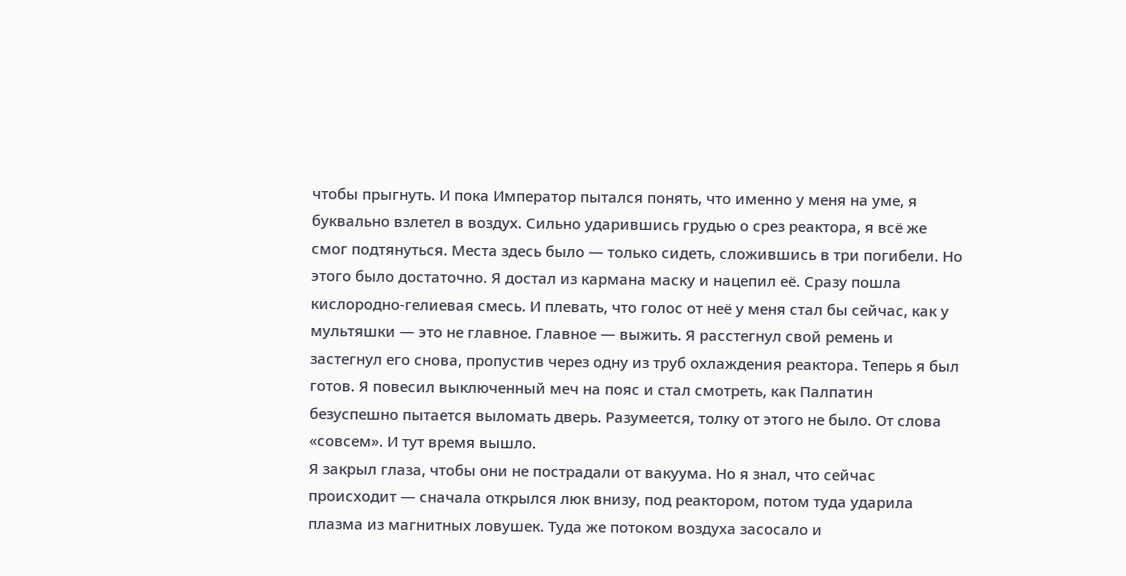чтобы прыгнуть. И пока Император пытался понять, что именно у меня на уме, я буквально взлетел в воздух. Сильно ударившись грудью о срез реактора, я всё же смог подтянуться. Места здесь было — только сидеть, сложившись в три погибели. Но этого было достаточно. Я достал из кармана маску и нацепил её. Сразу пошла кислородно-гелиевая смесь. И плевать, что голос от неё у меня стал бы сейчас, как у мультяшки — это не главное. Главное — выжить. Я расстегнул свой ремень и застегнул его снова, пропустив через одну из труб охлаждения реактора. Теперь я был готов. Я повесил выключенный меч на пояс и стал смотреть, как Палпатин безуспешно пытается выломать дверь. Разумеется, толку от этого не было. От слова «совсем». И тут время вышло.
Я закрыл глаза, чтобы они не пострадали от вакуума. Но я знал, что сейчас происходит — сначала открылся люк внизу, под реактором, потом туда ударила плазма из магнитных ловушек. Туда же потоком воздуха засосало и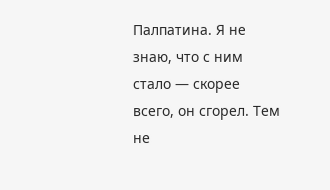Палпатина. Я не знаю, что с ним стало — скорее всего, он сгорел. Тем не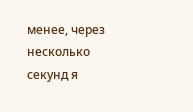менее, через несколько секунд я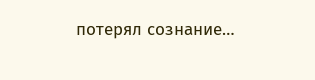потерял сознание…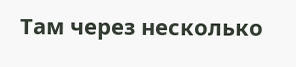Там через несколько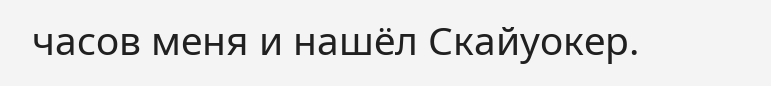часов меня и нашёл Скайуокер.